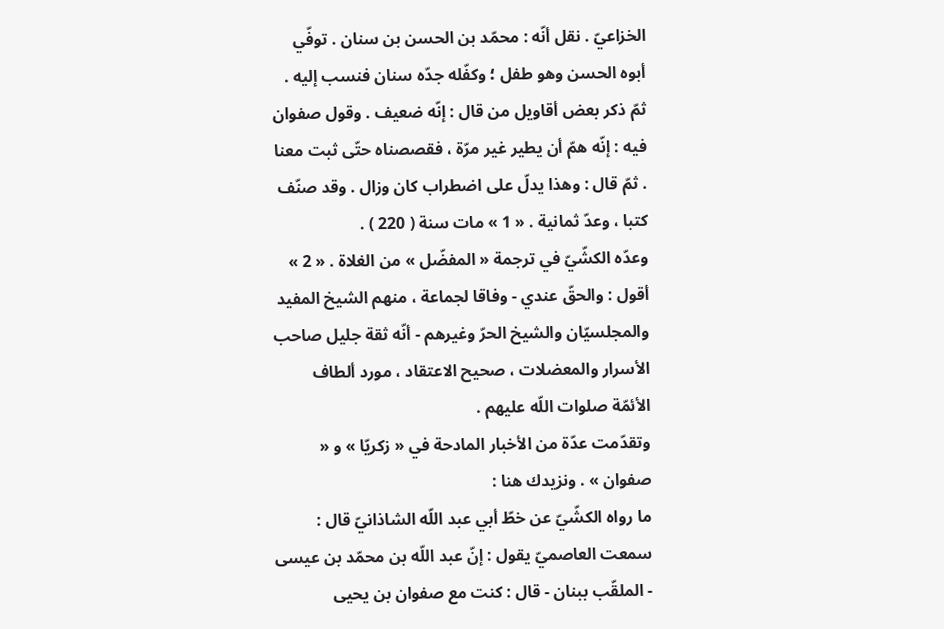الخزاعيّ . نقل أنّه : محمّد بن الحسن بن سنان . توفّي أبوه الحسن وهو طفل ؛ وكفّله جدّه سنان فنسب إليه . ثمّ ذكر بعض أقاويل من قال : إنّه ضعيف . وقول صفوان فيه : إنّه همّ أن يطير غير مرّة ، فقصصناه حتّى ثبت معنا . ثمّ قال : وهذا يدلّ على اضطراب كان وزال . وقد صنّف كتبا ، وعدّ ثمانية . « 1 » مات سنة ( 220 ) .
وعدّه الكشّيّ في ترجمة « المفضّل » من الغلاة . « 2 »
أقول : والحقّ عندي - وفاقا لجماعة ، منهم الشيخ المفيد والمجلسيّان والشيخ الحرّ وغيرهم - أنّه ثقة جليل صاحب الأسرار والمعضلات ، صحيح الاعتقاد ، مورد ألطاف الأئمّة صلوات اللّه عليهم .
وتقدّمت عدّة من الأخبار المادحة في « زكريّا » و « صفوان » . ونزيدك هنا :
ما رواه الكشّيّ عن خطّ أبي عبد اللّه الشاذانيّ قال : سمعت العاصميّ يقول : إنّ عبد اللّه بن محمّد بن عيسى - الملقّب ببنان - قال : كنت مع صفوان بن يحيى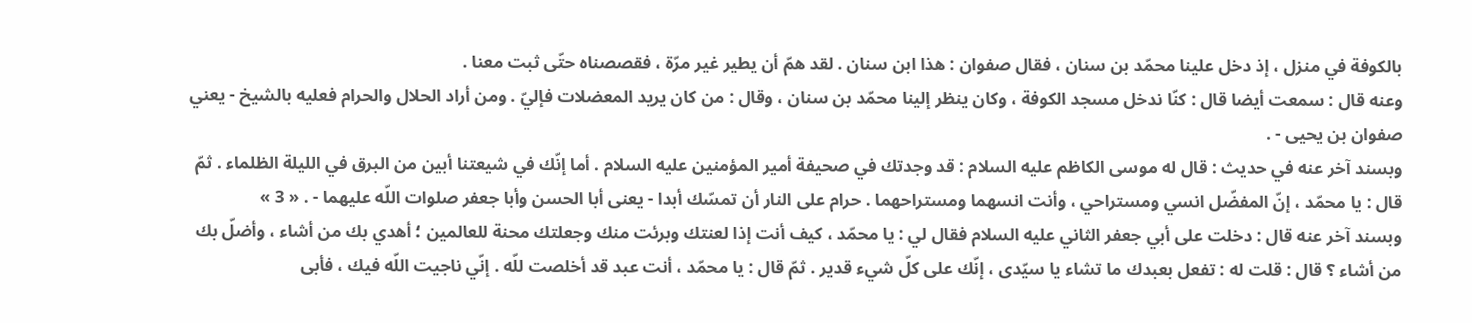بالكوفة في منزل ، إذ دخل علينا محمّد بن سنان ، فقال صفوان : هذا ابن سنان . لقد همّ أن يطير غير مرّة ، فقصصناه حتّى ثبت معنا .
وعنه قال : سمعت أيضا قال : كنّا ندخل مسجد الكوفة ، وكان ينظر إلينا محمّد بن سنان ، وقال : من كان يريد المعضلات فإليّ . ومن أراد الحلال والحرام فعليه بالشيخ - يعني صفوان بن يحيى - .
وبسند آخر عنه في حديث : قال له موسى الكاظم عليه السلام : قد وجدتك في صحيفة أمير المؤمنين عليه السلام . أما إنّك في شيعتنا أبين من البرق في الليلة الظلماء . ثمّ قال : يا محمّد ، إنّ المفضّل انسي ومستراحي ، وأنت انسهما ومستراحهما . حرام على النار أن تمسّك أبدا - يعنى أبا الحسن وأبا جعفر صلوات اللّه عليهما - . « 3 »
وبسند آخر عنه قال : دخلت على أبي جعفر الثاني عليه السلام فقال لي : يا محمّد ، كيف أنت إذا لعنتك وبرئت منك وجعلتك محنة للعالمين ؛ أهدي بك من أشاء ، وأضلّ بك من أشاء ؟ قال : قلت له : تفعل بعبدك ما تشاء يا سيّدى ، إنّك على كلّ شيء قدير . ثمّ قال : يا محمّد ، أنت عبد قد أخلصت للّه . إنّي ناجيت اللّه فيك ، فأبى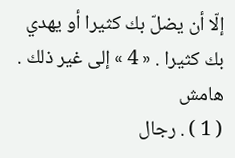إلّا أن يضلّ بك كثيرا أو يهدي بك كثيرا . « 4 » إلى غير ذلك .
هامش
( 1 ) . رجال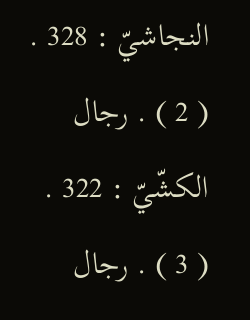النجاشيّ : 328 .
( 2 ) . رجال الكشّيّ : 322 .
( 3 ) . رجال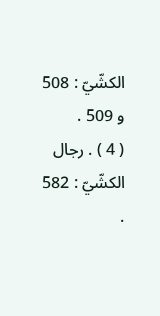الكشّيّ : 508 و 509 .
( 4 ) . رجال الكشّيّ : 582 .